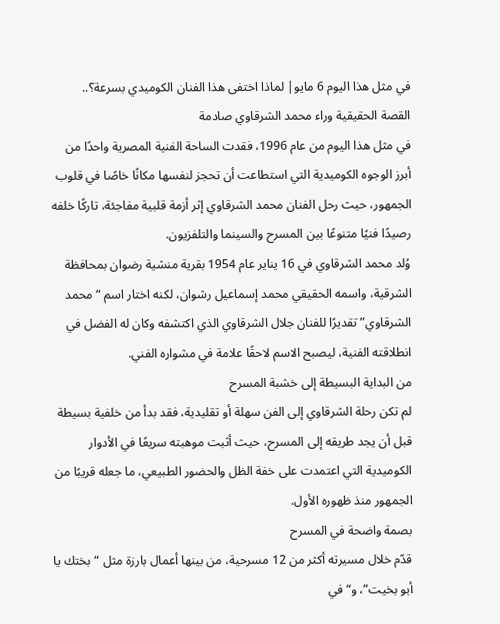في مثل هذا اليوم 6 مايو| لماذا اختفى هذا الفنان الكوميدي بسرعة؟.. القصة الحقيقية وراء محمد الشرقاوي صادمة
في مثل هذا اليوم من عام 1996، فقدت الساحة الفنية المصرية واحدًا من أبرز الوجوه الكوميدية التي استطاعت أن تحجز لنفسها مكانًا خاصًا في قلوب الجمهور، حيث رحل الفنان محمد الشرقاوي إثر أزمة قلبية مفاجئة، تاركًا خلفه رصيدًا فنيًا متنوعًا بين المسرح والسينما والتلفزيون.
وُلد محمد الشرقاوي في 16 يناير عام 1954 بقرية منشية رضوان بمحافظة الشرقية، واسمه الحقيقي محمد إسماعيل رشوان، لكنه اختار اسم “محمد الشرقاوي” تقديرًا للفنان جلال الشرقاوي الذي اكتشفه وكان له الفضل في انطلاقته الفنية، ليصبح الاسم لاحقًا علامة في مشواره الفني.
من البداية البسيطة إلى خشبة المسرح
لم تكن رحلة الشرقاوي إلى الفن سهلة أو تقليدية، فقد بدأ من خلفية بسيطة قبل أن يجد طريقه إلى المسرح، حيث أثبت موهبته سريعًا في الأدوار الكوميدية التي اعتمدت على خفة الظل والحضور الطبيعي، ما جعله قريبًا من الجمهور منذ ظهوره الأول.
بصمة واضحة في المسرح
قدّم خلال مسيرته أكثر من 12 مسرحية، من بينها أعمال بارزة مثل “بختك يا أبو بخيت”، و“في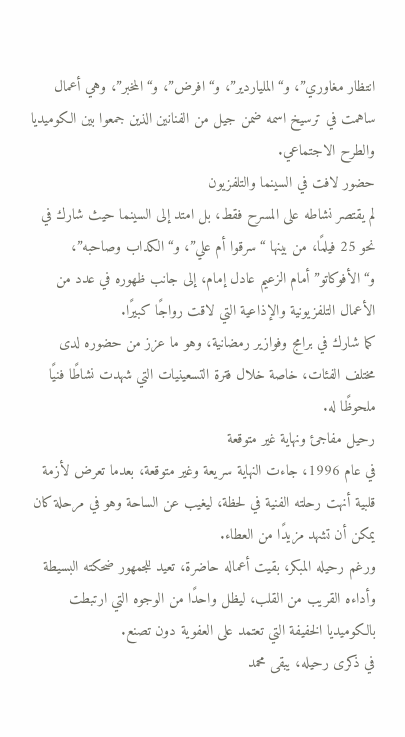انتظار مغاوري”، و“الملياردير”، و“افرض”، و“المخبر”، وهي أعمال ساهمت في ترسيخ اسمه ضمن جيل من الفنانين الذين جمعوا بين الكوميديا والطرح الاجتماعي.
حضور لافت في السينما والتلفزيون
لم يقتصر نشاطه على المسرح فقط، بل امتد إلى السينما حيث شارك في نحو 25 فيلمًا، من بينها “سرقوا أم علي”، و“الكداب وصاحبه”، و“الأفوكاتو” أمام الزعيم عادل إمام، إلى جانب ظهوره في عدد من الأعمال التلفزيونية والإذاعية التي لاقت رواجًا كبيرًا.
كما شارك في برامج وفوازير رمضانية، وهو ما عزز من حضوره لدى مختلف الفئات، خاصة خلال فترة التسعينيات التي شهدت نشاطًا فنيًا ملحوظًا له.
رحيل مفاجئ ونهاية غير متوقعة
في عام 1996، جاءت النهاية سريعة وغير متوقعة، بعدما تعرض لأزمة قلبية أنهت رحلته الفنية في لحظة، ليغيب عن الساحة وهو في مرحلة كان يمكن أن تشهد مزيدًا من العطاء.
ورغم رحيله المبكر، بقيت أعماله حاضرة، تعيد للجمهور ضحكته البسيطة وأداءه القريب من القلب، ليظل واحدًا من الوجوه التي ارتبطت بالكوميديا الخفيفة التي تعتمد على العفوية دون تصنع.
في ذكرى رحيله، يبقى محمد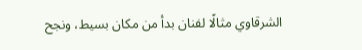الشرقاوي مثالًا لفنان بدأ من مكان بسيط، ونجح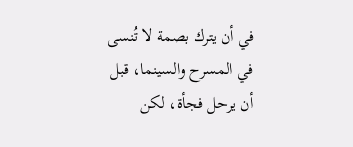في أن يترك بصمة لا تُنسى في المسرح والسينما، قبل أن يرحل فجأة، لكن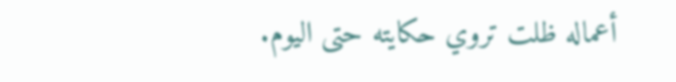أعماله ظلت تروي حكايته حتى اليوم.